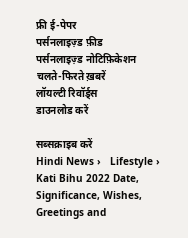फ्री ई-पेपर
पर्सनलाइज़्ड फ़ीड
पर्सनलाइज़्ड नोटिफ़िकेशन
चलते-फिरते ख़बरें
लॉयल्टी रिवॉर्ड्स
डाउनलोड करें

सब्सक्राइब करें
Hindi News ›   Lifestyle ›   Kati Bihu 2022 Date, Significance, Wishes, Greetings and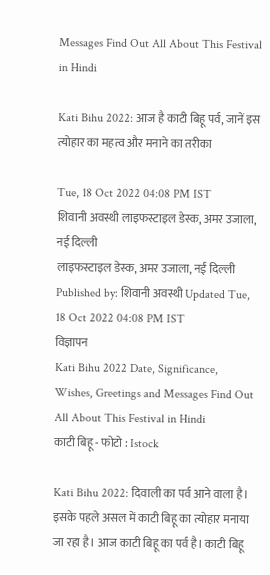Messages Find Out All About This Festival in Hindi

Kati Bihu 2022: आज है काटी बिहू पर्व, जानें इस त्योहार का महत्व और मनाने का तरीका

Tue, 18 Oct 2022 04:08 PM IST
शिवानी अवस्थी लाइफस्टाइल डेस्क, अमर उजाला, नई दिल्ली
लाइफस्टाइल डेस्क, अमर उजाला, नई दिल्ली Published by: शिवानी अवस्थी Updated Tue, 18 Oct 2022 04:08 PM IST
विज्ञापन
Kati Bihu 2022 Date, Significance, Wishes, Greetings and Messages Find Out All About This Festival in Hindi
काटी बिहू - फोटो : Istock

Kati Bihu 2022: दिवाली का पर्व आने वाला है। इसके पहले असल में काटी बिहू का त्योहार मनाया जा रहा है। आज काटी बिहू का पर्व है। काटी बिहू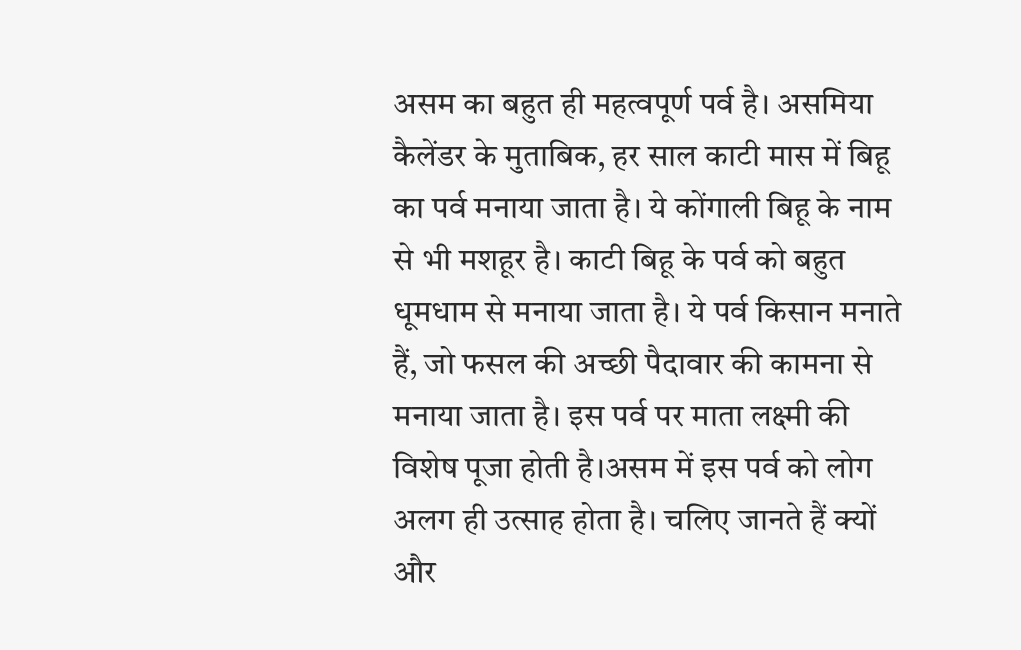असम का बहुत ही महत्वपूर्ण पर्व है। असमिया कैलेंडर के मुताबिक, हर साल काटी मास में बिहू का पर्व मनाया जाता है। ये कोंगाली बिहू के नाम से भी मशहूर है। काटी बिहू के पर्व को बहुत धूमधाम से मनाया जाता है। ये पर्व किसान मनाते हैं, जो फसल की अच्छी पैदावार की कामना से मनाया जाता है। इस पर्व पर माता लक्ष्मी की विशेष पूजा होती है।असम में इस पर्व को लोग अलग ही उत्साह होता है। चलिए जानते हैं क्यों और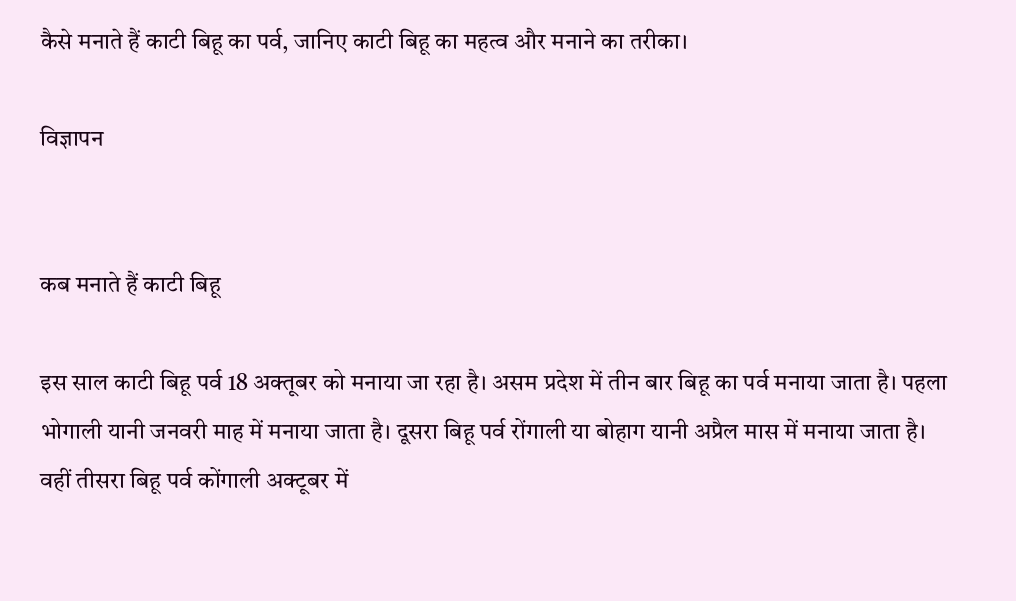कैसे मनाते हैं काटी बिहू का पर्व, जानिए काटी बिहू का महत्व और मनाने का तरीका।

विज्ञापन


कब मनाते हैं काटी बिहू

इस साल काटी बिहू पर्व 18 अक्तूबर को मनाया जा रहा है। असम प्रदेश में तीन बार बिहू का पर्व मनाया जाता है। पहला भोगाली यानी जनवरी माह में मनाया जाता है। दूसरा बिहू पर्व रोंगाली या बोहाग यानी अप्रैल मास में मनाया जाता है। वहीं तीसरा बिहू पर्व कोंगाली अक्टूबर में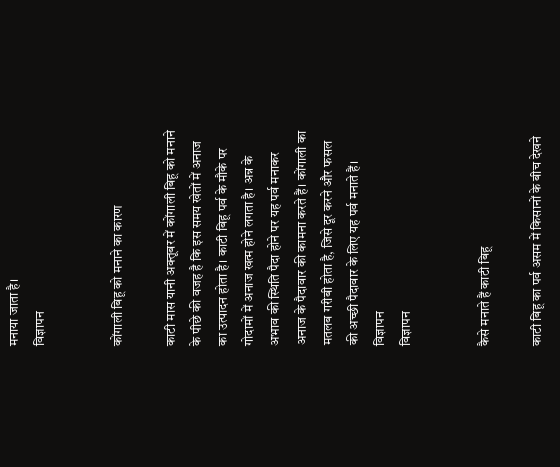मनाया जाता है।
विज्ञापन


कोंगाली बिहू को मनाने का कारण

काटी मास यानी अक्तूबर में कोंगाली बिहू को मनाने के पीछे की वजह है कि इस समय खेतों में अनाज का उत्पादन होता है। काटी बिहू पर्व के मौके पर गोदामों में अनाज खत्म होने लगता है। अन्न के अभाव की स्थिति पैदा होने पर यह पर्व मनाकर अनाज के पैदावार की कामना करते हैं। कोंगाली का मतलब गरीबी होता है, जिसे दूर करने और फसल की अच्छी पैदावार के लिए यह पर्व मनाते हैं।
विज्ञापन
विज्ञापन


कैसे मनाते हैं काटी बिहू

काटी बिहू का पर्व असम में किसानों के बीच देखने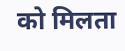को मिलता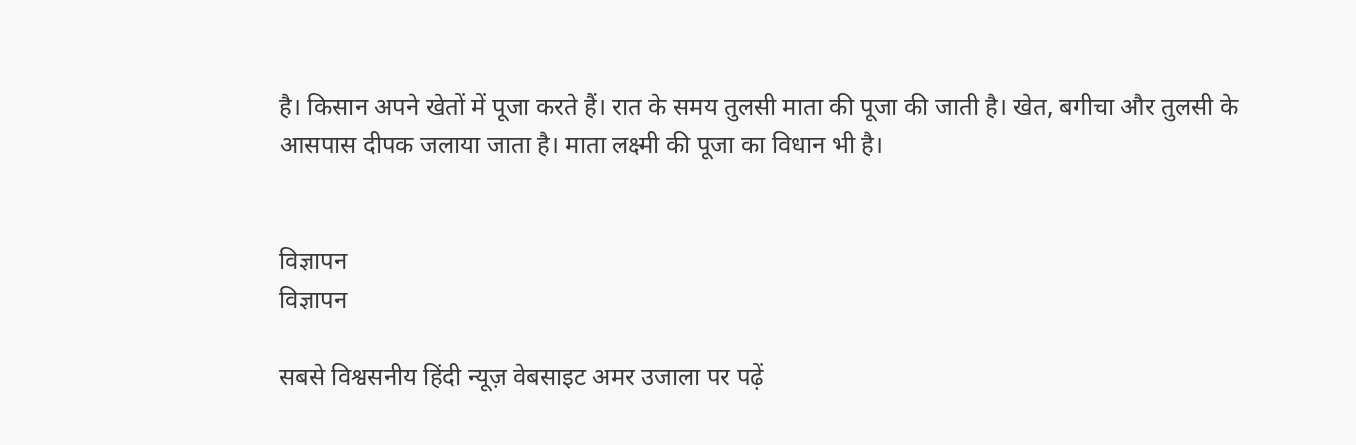है। किसान अपने खेतों में पूजा करते हैं। रात के समय तुलसी माता की पूजा की जाती है। खेत, बगीचा और तुलसी के आसपास दीपक जलाया जाता है। माता लक्ष्मी की पूजा का विधान भी है।


विज्ञापन
विज्ञापन

सबसे विश्वसनीय हिंदी न्यूज़ वेबसाइट अमर उजाला पर पढ़ें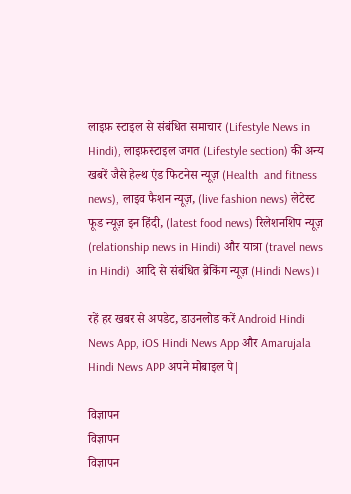लाइफ़ स्टाइल से संबंधित समाचार (Lifestyle News in Hindi), लाइफ़स्टाइल जगत (Lifestyle section) की अन्य खबरें जैसे हेल्थ एंड फिटनेस न्यूज़ (Health  and fitness news), लाइव फैशन न्यूज़, (live fashion news) लेटेस्ट फूड न्यूज़ इन हिंदी, (latest food news) रिलेशनशिप न्यूज़ (relationship news in Hindi) और यात्रा (travel news in Hindi)  आदि से संबंधित ब्रेकिंग न्यूज़ (Hindi News)।

रहें हर खबर से अपडेट, डाउनलोड करें Android Hindi News App, iOS Hindi News App और Amarujala Hindi News APP अपने मोबाइल पे|

विज्ञापन
विज्ञापन
विज्ञापन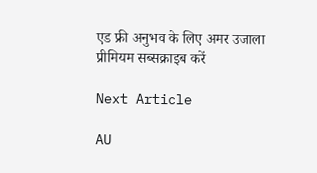एड फ्री अनुभव के लिए अमर उजाला प्रीमियम सब्सक्राइब करें

Next Article

AU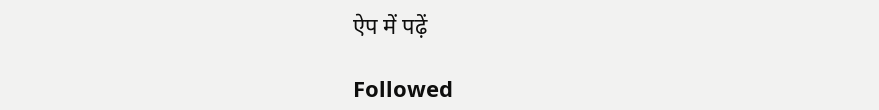ऐप में पढ़ें

Followed